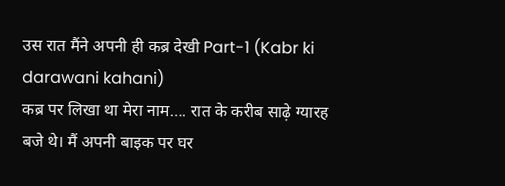उस रात मैंने अपनी ही कब्र देखी Part-1 (Kabr ki darawani kahani)
कब्र पर लिखा था मेरा नाम…. रात के करीब साढ़े ग्यारह बजे थे। मैं अपनी बाइक पर घर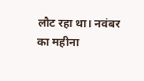लौट रहा था। नवंबर का महीना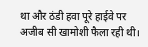था और ठंडी हवा पूरे हाईवे पर अजीब सी खामोशी फैला रही थी।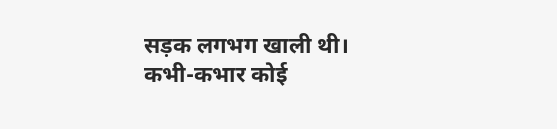सड़क लगभग खाली थी। कभी-कभार कोई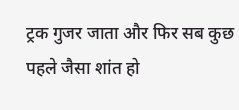ट्रक गुजर जाता और फिर सब कुछ पहले जैसा शांत हो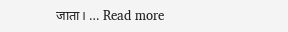जाता। … Read more